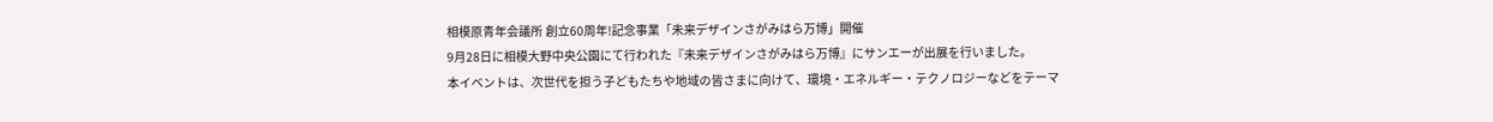相模原青年会議所 創立60周年!記念事業「未来デザインさがみはら万博」開催
9月28日に相模大野中央公園にて行われた『未来デザインさがみはら万博』にサンエーが出展を行いました。
本イベントは、次世代を担う子どもたちや地域の皆さまに向けて、環境・エネルギー・テクノロジーなどをテーマ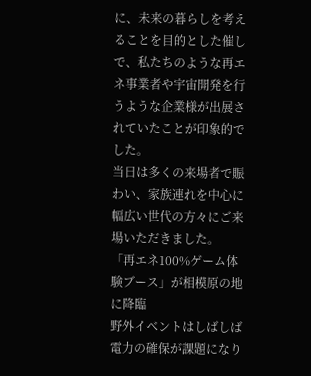に、未来の暮らしを考えることを目的とした催しで、私たちのような再エネ事業者や宇宙開発を行うような企業様が出展されていたことが印象的でした。
当日は多くの来場者で賑わい、家族連れを中心に幅広い世代の方々にご来場いただきました。
「再エネ100%ゲーム体験ブース」が相模原の地に降臨
野外イベントはしばしば電力の確保が課題になり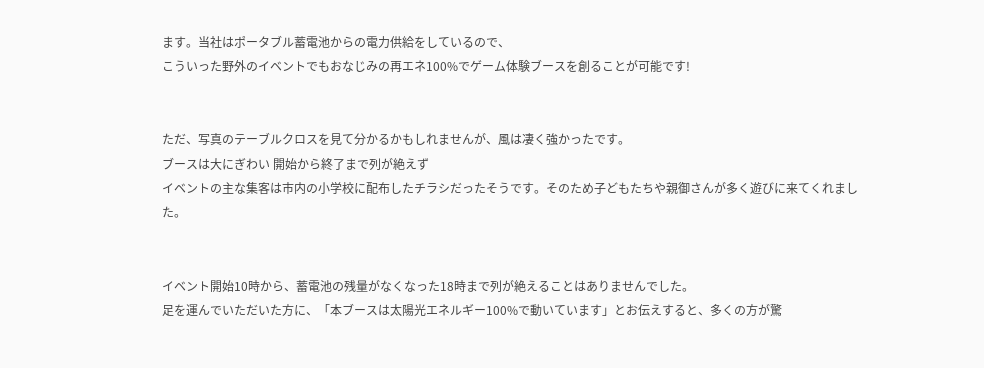ます。当社はポータブル蓄電池からの電力供給をしているので、
こういった野外のイベントでもおなじみの再エネ100%でゲーム体験ブースを創ることが可能です!


ただ、写真のテーブルクロスを見て分かるかもしれませんが、風は凄く強かったです。
ブースは大にぎわい 開始から終了まで列が絶えず
イベントの主な集客は市内の小学校に配布したチラシだったそうです。そのため子どもたちや親御さんが多く遊びに来てくれました。


イベント開始10時から、蓄電池の残量がなくなった18時まで列が絶えることはありませんでした。
足を運んでいただいた方に、「本ブースは太陽光エネルギー100%で動いています」とお伝えすると、多くの方が驚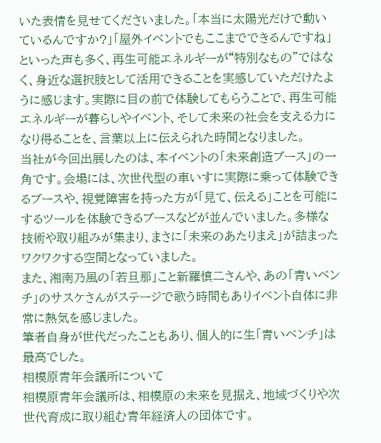いた表情を見せてくださいました。「本当に太陽光だけで動いているんですか?」「屋外イベントでもここまでできるんですね」といった声も多く、再生可能エネルギーが“特別なもの”ではなく、身近な選択肢として活用できることを実感していただけたように感じます。実際に目の前で体験してもらうことで、再生可能エネルギーが暮らしやイベント、そして未来の社会を支える力になり得ることを、言葉以上に伝えられた時間となりました。
当社が今回出展したのは、本イベントの「未来創造ブース」の一角です。会場には、次世代型の車いすに実際に乗って体験できるブースや、視覚障害を持った方が「見て、伝える」ことを可能にするツールを体験できるブースなどが並んでいました。多様な技術や取り組みが集まり、まさに「未来のあたりまえ」が詰まったワクワクする空間となっていました。
また、湘南乃風の「若旦那」こと新羅慎二さんや、あの「青いベンチ」のサスケさんがステージで歌う時間もありイベント自体に非常に熱気を感じました。
筆者自身が世代だったこともあり、個人的に生「青いベンチ」は最高でした。
相模原青年会議所について
相模原青年会議所は、相模原の未来を見据え、地域づくりや次世代育成に取り組む青年経済人の団体です。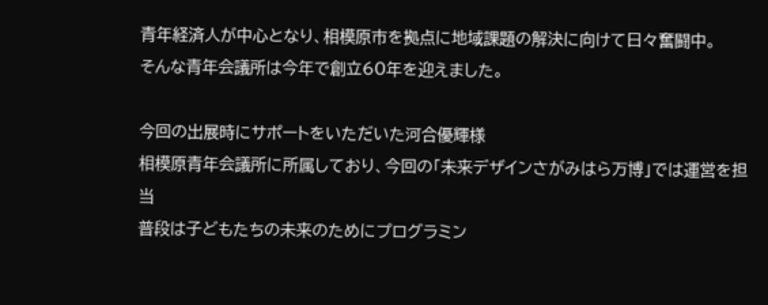青年経済人が中心となり、相模原市を拠点に地域課題の解決に向けて日々奮闘中。
そんな青年会議所は今年で創立60年を迎えました。

今回の出展時にサポートをいただいた河合優輝様
相模原青年会議所に所属しており、今回の「未来デザインさがみはら万博」では運営を担当
普段は子どもたちの未来のためにプログラミン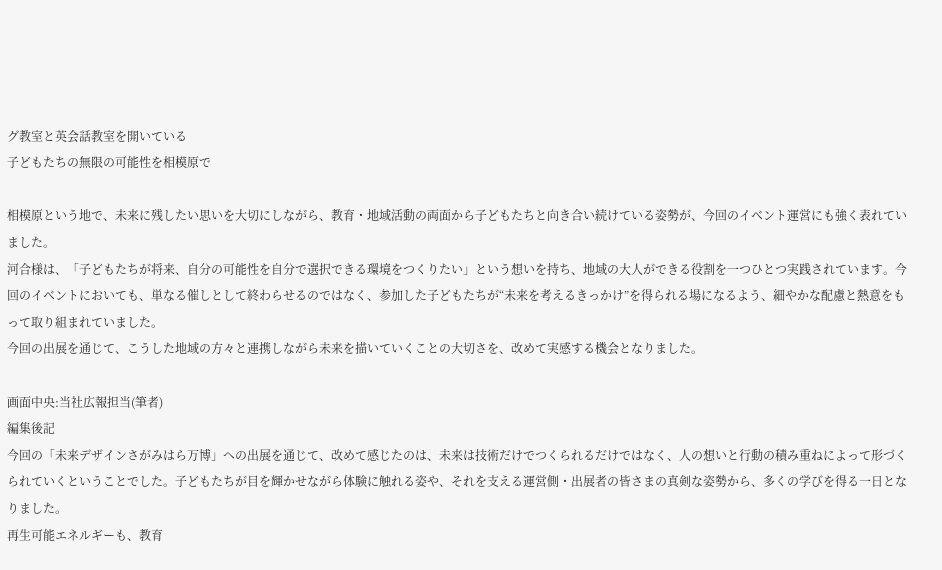グ教室と英会話教室を開いている
子どもたちの無限の可能性を相模原で

相模原という地で、未来に残したい思いを大切にしながら、教育・地域活動の両面から子どもたちと向き合い続けている姿勢が、今回のイベント運営にも強く表れていました。
河合様は、「子どもたちが将来、自分の可能性を自分で選択できる環境をつくりたい」という想いを持ち、地域の大人ができる役割を一つひとつ実践されています。今回のイベントにおいても、単なる催しとして終わらせるのではなく、参加した子どもたちが“未来を考えるきっかけ”を得られる場になるよう、細やかな配慮と熱意をもって取り組まれていました。
今回の出展を通じて、こうした地域の方々と連携しながら未来を描いていくことの大切さを、改めて実感する機会となりました。

画面中央:当社広報担当(筆者)
編集後記
今回の「未来デザインさがみはら万博」への出展を通じて、改めて感じたのは、未来は技術だけでつくられるだけではなく、人の想いと行動の積み重ねによって形づくられていくということでした。子どもたちが目を輝かせながら体験に触れる姿や、それを支える運営側・出展者の皆さまの真剣な姿勢から、多くの学びを得る一日となりました。
再生可能エネルギーも、教育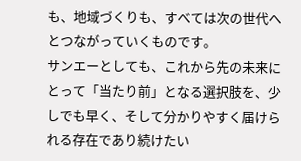も、地域づくりも、すべては次の世代へとつながっていくものです。
サンエーとしても、これから先の未来にとって「当たり前」となる選択肢を、少しでも早く、そして分かりやすく届けられる存在であり続けたい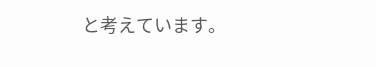と考えています。